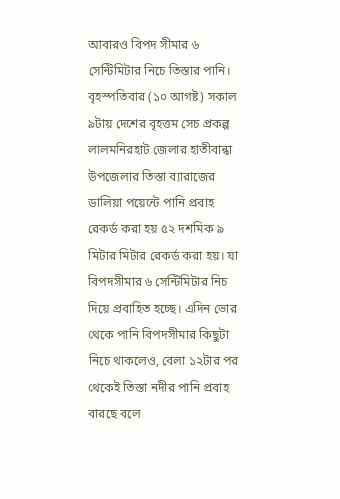আবারও বিপদ সীমার ৬ সেন্টিমিটার নিচে তিস্তার পানি। বৃহস্পতিবার (১০ আগষ্ট) সকাল ৯টায় দেশের বৃহত্তম সেচ প্রকল্প লালমনিরহাট জেলার হাতীবান্ধা উপজেলার তিস্তা ব্যারাজের ডালিয়া পয়েন্টে পানি প্রবাহ রেকর্ড করা হয় ৫২ দশমিক ৯ মিটার মিটার রেকর্ড করা হয়। যা বিপদসীমার ৬ সেন্টিমিটার নিচ দিয়ে প্রবাহিত হচ্ছে। এদিন ভোর থেকে পানি বিপদসীমার কিছুটা নিচে থাকলেও, বেলা ১২টার পর থেকেই তিস্তা নদীর পানি প্রবাহ বারছে বলে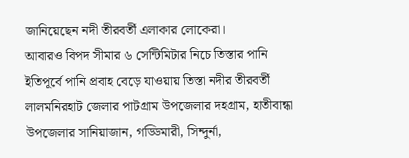জানিয়েছেন নদী তীরবর্তী এলাকার লোকেরা।
আবারও বিপদ সীমার ৬ সেন্টিমিটার নিচে তিস্তার পানি
ইতিপূর্বে পানি প্রবাহ বেড়ে যাওয়ায় তিস্তা নদীর তীরবর্তী লালমনিরহাট জেলার পাটগ্রাম উপজেলার দহগ্রাম, হাতীবান্ধা উপজেলার সানিয়াজান, গড্ডিমারী, সিন্দুর্না,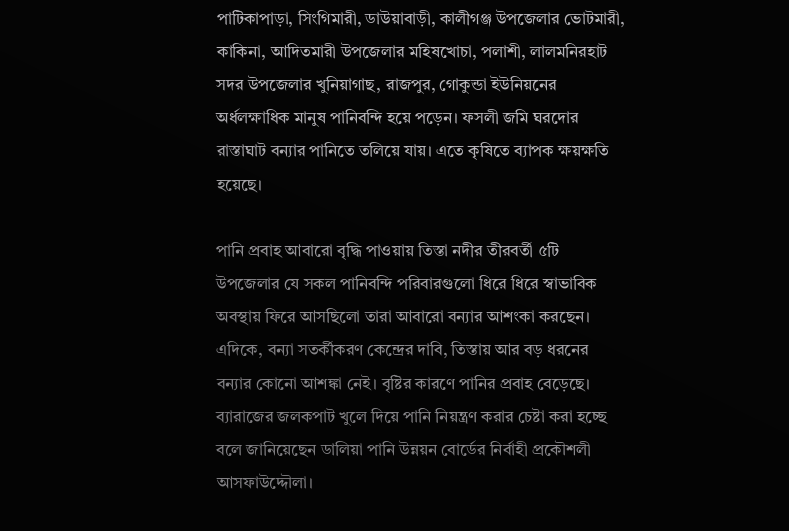পাটিকাপাড়া, সিংগিমারী, ডাউয়াবাড়ী, কালীগঞ্জ উপজেলার ভোটমারী, কাকিনা, আদিতমারী উপজেলার মহিষখোচা, পলাশী, লালমনিরহাট সদর উপজেলার খুনিয়াগাছ, রাজপুর, গোকুন্ডা ইউনিয়নের অর্ধলক্ষাধিক মানুষ পানিবন্দি হয়ে পড়েন। ফসলী জমি ঘরদোর রাস্তাঘাট বন্যার পানিতে তলিয়ে যায়। এতে কৃষিতে ব্যাপক ক্ষয়ক্ষতি হয়েছে।

পানি প্রবাহ আবারো বৃদ্ধি পাওয়ায় তিস্তা নদীর তীরবর্তী ৫টি উপজেলার যে সকল পানিবন্দি পরিবারগুলো ধিরে ধিরে স্বাভাবিক অবস্থায় ফিরে আসছিলো তারা আবারো বন্যার আশংকা করছেন।
এদিকে, বন্যা সতর্কীকরণ কেন্দ্রের দাবি, তিস্তায় আর বড় ধরনের বন্যার কোনো আশঙ্কা নেই। বৃষ্টির কারণে পানির প্রবাহ বেড়েছে। ব্যারাজের জলকপাট খুলে দিয়ে পানি নিয়ন্ত্রণ করার চেষ্টা করা হচ্ছে বলে জানিয়েছেন ডালিয়া পানি উন্নয়ন বোর্ডের নির্বাহী প্রকৌশলী আসফাউদ্দৌলা।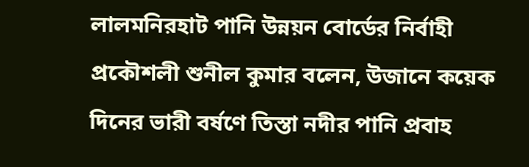লালমনিরহাট পানি উন্নয়ন বোর্ডের নির্বাহী প্রকৌশলী শুনীল কুমার বলেন, উজানে কয়েক দিনের ভারী বর্ষণে তিস্তা নদীর পানি প্রবাহ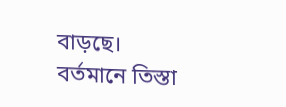বাড়ছে। বর্তমানে তিস্তা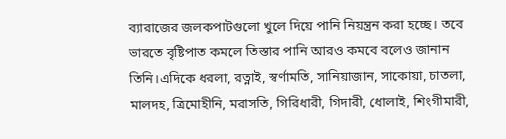ব্যারাজের জলকপাটগুলো খুলে দিয়ে পানি নিয়ন্ত্রন করা হচ্ছে। তবে ভারতে বৃষ্টিপাত কমলে তিস্তার পানি আরও কমবে বলেও জানান তিনি।এদিকে ধরলা, রত্নাই, স্বর্ণামতি, সানিয়াজান, সাকোয়া, চাতলা, মালদহ, ত্রিমোহীনি, মরাসতি, গিরিধারী, গিদারী, ধোলাই, শিংগীমারী,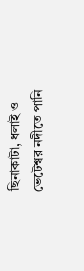ছিনাকাটা, ধলাই ও ভেটেশ্বর নদীতে পানি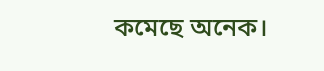কমেছে অনেক।